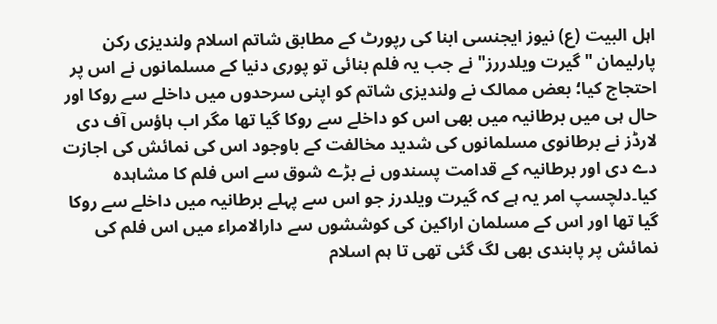اہل البیت (ع) نیوز ایجنسی ابنا کی رپورٹ کے مطابق شاتم اسلام ولندیزی رکن پارلیمان "گیرت ویلدررز" نے جب یہ فلم بنائی تو پوری دنیا کے مسلمانوں نے اس پر احتجاج کیا؛ بعض ممالک نے ولندیزی شاتم کو اپنی سرحدوں میں داخلے سے روکا اور حال ہی میں برطانیہ میں بھی اس کو داخلے سے روکا گیا تھا مگر اب ہاؤس آف دی لارڈز نے برطانوی مسلمانوں کی شدید مخالفت کے باوجود اس کی نمائش کی اجازت دے دی اور برطانیہ کے قدامت پسندوں نے بڑے شوق سے اس فلم کا مشاہدہ کیا۔دلچسپ امر یہ ہے کہ گیرت ویلدرز جو اس سے پہلے برطانیہ میں داخلے سے روکا گیا تھا اور اس کے مسلمان اراکین کی کوششوں سے دارالامراء میں اس فلم کی نمائش پر پابندی بھی لگ گئی تھی تا ہم اسلام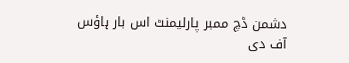دشمن ڈچ ممبر پارلیمنٹ اس بار ہاؤس آف دی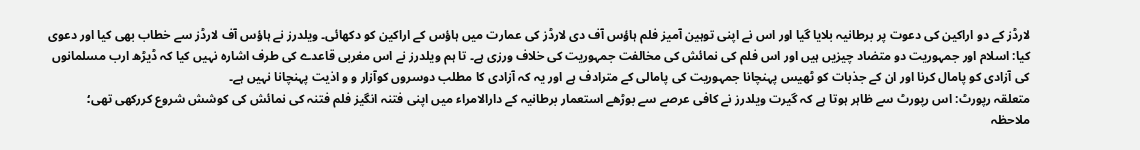لارڈز کے دو اراکین کی دعوت پر برطانیہ بلایا گیا اور اس نے اپنی توہین آمیز فلم ہاؤس آف دی لارڈز کی عمارت میں ہاؤس کے اراکین کو دکھائی۔ ویلدرز نے ہاؤس آف لارڈز سے خطاب بھی کیا اور دعوی کیا: اسلام اور جمہوریت دو متضاد چیزیں ہیں اور اس فلم کی نمائش کی مخالفت جمہوریت کی خلاف ورزی ہے۔ تا ہم ویلدرز نے اس مغربی قاعدے کی طرف اشارہ نہیں کیا کہ ڈیڑھ ارب مسلمانوں کی آزادی کو پامال کرنا اور ان کے جذبات کو ٹھیس پہنچانا جمہوریت کی پامالی کے مترادف ہے اور یہ کہ آزادی کا مطلب دوسروں کوآزار و و اذیت پہنچانا نہیں ہے۔
متعلقہ رپورٹ: اس رپورٹ سے ظاہر ہوتا ہے کہ گیرت ویلدرز نے کافی عرصے سے بوڑھے استعمار برطانیہ کے دارالامراء میں اپنی فتنہ انگیز فلم فتنہ کی نمائش کی کوشش شروع کررکھی تھی؛ ملاحظہ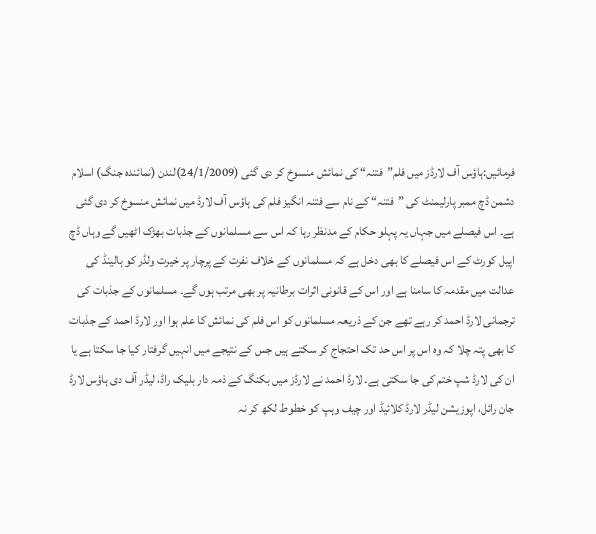فرمائیں:ہاؤس آف لارڈز میں فلم”فتنہ“ کی نمائش منسوخ کر دی گئی (24/1/2009)لندن (نمائندہ جنگ) اسلام دشمن ڈچ ممبر پارلیمنٹ کی ”فتنہ“ کے نام سے فتنہ انگیز فلم کی ہاؤس آف لارڈ میں نمائش منسوخ کر دی گئی ہے۔ اس فیصلے میں جہاں یہ پہلو حکام کے مدنظر رہا کہ اس سے مسلمانوں کے جذبات بھڑک اٹھیں گے وہاں ڈچ اپیل کورٹ کے اس فیصلے کا بھی دخل ہے کہ مسلمانوں کے خلاف نفرت کے پرچار پر خیرت ولڈر کو ہالینڈ کی عدالت میں مقدمہ کا سامنا ہے اور اس کے قانونی اثرات برطانیہ پر بھی مرتب ہوں گے۔ مسلمانوں کے جذبات کی ترجمانی لارڈ احمد کر رہے تھے جن کے ذریعہ مسلمانوں کو اس فلم کی نمائش کا علم ہوا اور لارڈ احمد کے جذبات کا بھی پتہ چلا کہ وہ اس پر اس حد تک احتجاج کر سکتے ہیں جس کے نتیجے میں انہیں گرفتار کیا جا سکتا ہے یا ان کی لارڈ شپ ختم کی جا سکتی ہے۔ لارڈ احمد نے لارڈز میں بکنگ کے ذمہ دار بلیک راڈ، لیڈر آف دی ہاؤس لارڈ جان رائل، اپوزیشن لیڈر لارڈ کلائیڈ اور چیف وہپ کو خطوط لکھ کر نہ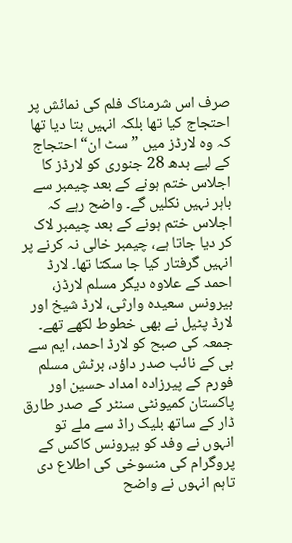صرف اس شرمناک فلم کی نمائش پر احتجاج کیا تھا بلکہ انہیں بتا دیا تھا کہ وہ لارڈز میں ”سٹ ان“ احتجاج کے لیے بدھ 28 جنوری کو لارڈز کا اجلاس ختم ہونے کے بعد چیمبر سے باہر نہیں نکلیں گے۔ واضح رہے کہ اجلاس ختم ہونے کے بعد چیمبر لاک کر دیا جاتا ہے، چیمبر خالی نہ کرنے پر انہیں گرفتار کیا جا سکتا تھا۔ لارڈ احمد کے علاوہ دیگر مسلم لارڈز، بیرونس سعیدہ وارثی، لارڈ شیخ اور لارڈ پٹیل نے بھی خطوط لکھے تھے۔ جمعہ کی صبح کو لارڈ احمد، ایم سے بی کے نائب صدر داؤد، برٹش مسلم فورم کے پیرزادہ امداد حسین اور پاکستان کمیونٹی سنٹر کے صدر طارق ڈار کے ساتھ بلیک راڈ سے ملے تو انہوں نے وفد کو بیرونس کاکس کے پروگرام کی منسوخی کی اطلاع دی تاہم انہوں نے واضح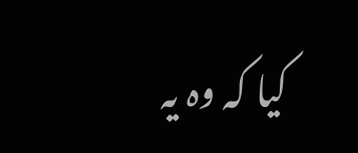کیا کہ وہ یہ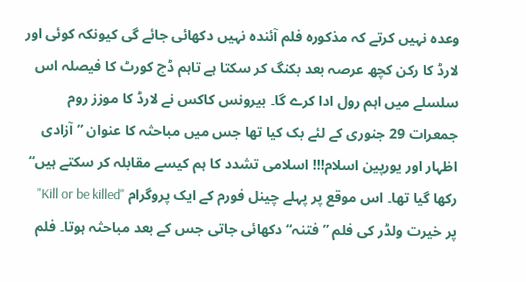وعدہ نہیں کرتے کہ مذکورہ فلم آئندہ نہیں دکھائی جائے گی کیونکہ کوئی اور لارڈ کا رکن کچھ عرصہ بعد بکنگ کر سکتا ہے تاہم ڈچ کورٹ کا فیصلہ اس سلسلے میں اہم رول ادا کرے گا۔ بیرونس کاکس نے لارڈ کا موزز روم جمعرات 29 جنوری کے لئے بک کیا تھا جس میں مباحثہ کا عنوان ”آزادی اظہار اور یورپین اسلام!!! اسلامی تشدد کا ہم کیسے مقابلہ کر سکتے ہیں“ رکھا گیا تھا۔ اس موقع پر پہلے چینل فورم کے ایک پروگرام "Kill or be killed" پر خیرت ولڈر کی فلم ”فتنہ“ دکھائی جاتی جس کے بعد مباحثہ ہوتا۔ فلم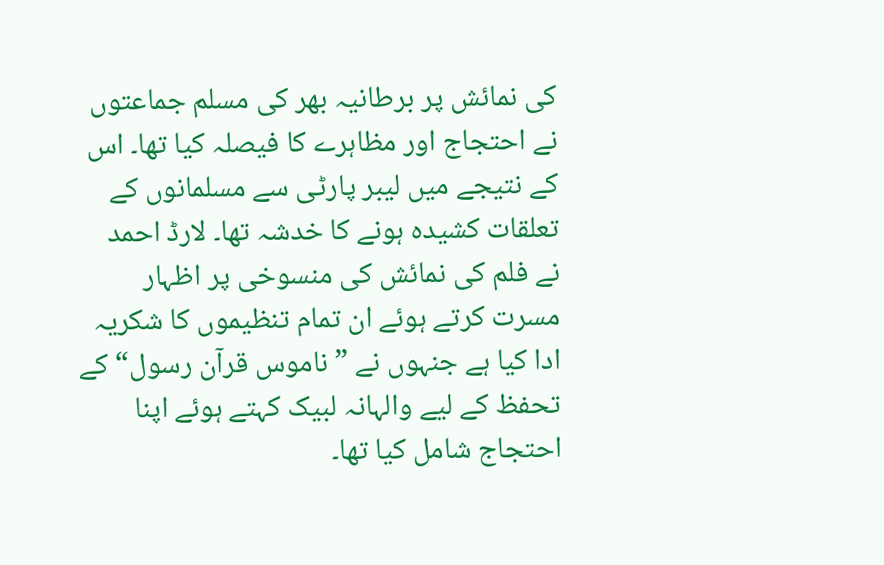کی نمائش پر برطانیہ بھر کی مسلم جماعتوں نے احتجاج اور مظاہرے کا فیصلہ کیا تھا۔ اس کے نتیجے میں لیبر پارٹی سے مسلمانوں کے تعلقات کشیدہ ہونے کا خدشہ تھا۔ لارڈ احمد نے فلم کی نمائش کی منسوخی پر اظہار مسرت کرتے ہوئے ان تمام تنظیموں کا شکریہ ادا کیا ہے جنہوں نے ”ناموس قرآن رسول“ کے تحفظ کے لیے والہانہ لبیک کہتے ہوئے اپنا احتجاج شامل کیا تھا۔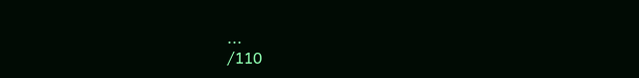...
/110